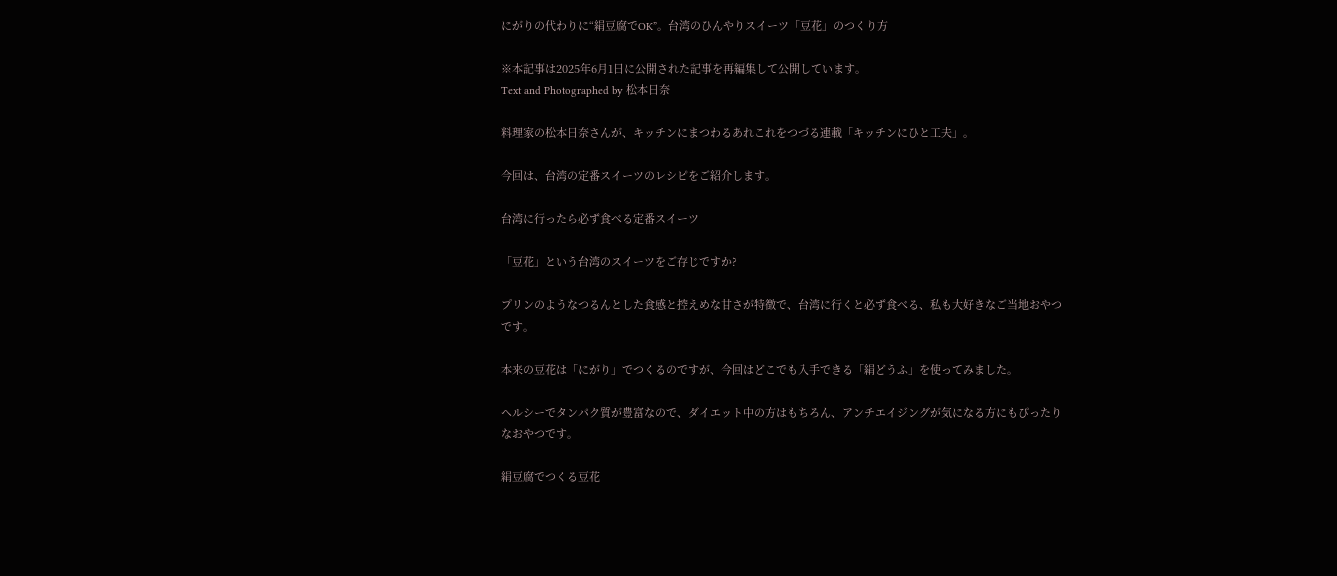にがりの代わりに“絹豆腐でOK”。台湾のひんやりスイーツ「豆花」のつくり方

※本記事は2025年6月1日に公開された記事を再編集して公開しています。
Text and Photographed by 松本日奈

料理家の松本日奈さんが、キッチンにまつわるあれこれをつづる連載「キッチンにひと工夫」。

今回は、台湾の定番スイーツのレシピをご紹介します。

台湾に行ったら必ず食べる定番スイーツ

「豆花」という台湾のスイーツをご存じですか?

プリンのようなつるんとした食感と控えめな甘さが特徴で、台湾に行くと必ず食べる、私も大好きなご当地おやつです。

本来の豆花は「にがり」でつくるのですが、今回はどこでも入手できる「絹どうふ」を使ってみました。

ヘルシーでタンパク質が豊富なので、ダイエット中の方はもちろん、アンチエイジングが気になる方にもぴったりなおやつです。

絹豆腐でつくる豆花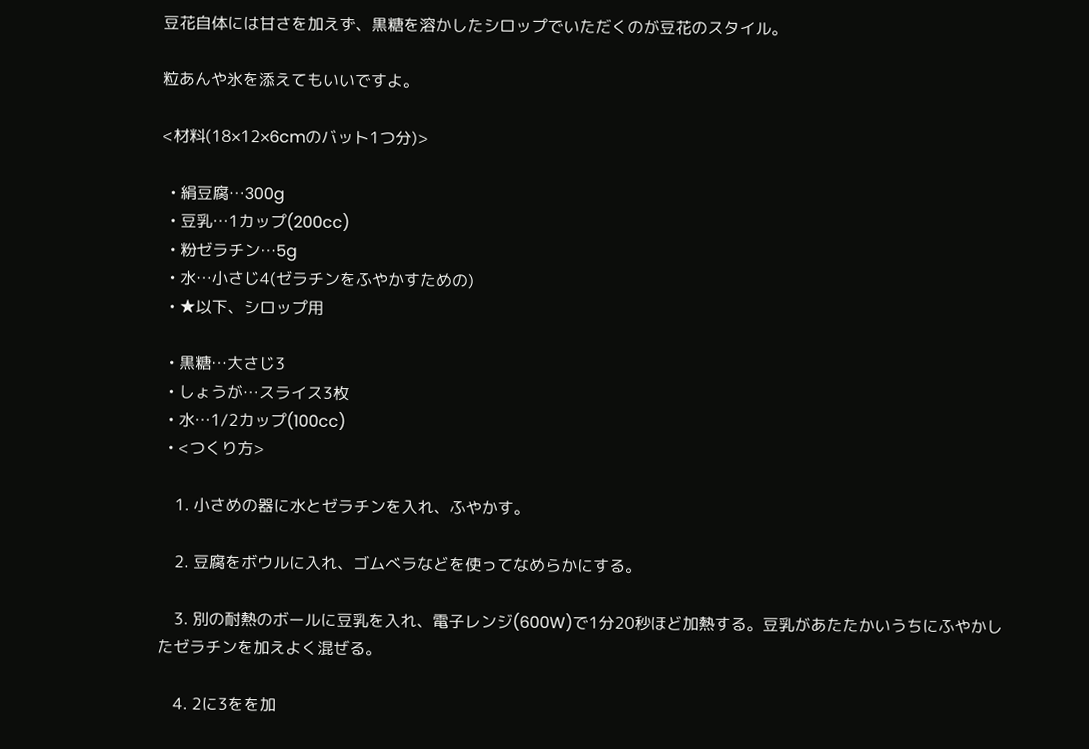豆花自体には甘さを加えず、黒糖を溶かしたシロップでいただくのが豆花のスタイル。

粒あんや氷を添えてもいいですよ。

<材料(18×12×6cmのバット1つ分)>

  • 絹豆腐…300g
  • 豆乳…1カップ(200cc)
  • 粉ゼラチン…5g
  • 水…小さじ4(ゼラチンをふやかすための)
  • ★以下、シロップ用

  • 黒糖…大さじ3
  • しょうが…スライス3枚
  • 水…1/2カップ(100cc)
  • <つくり方>

    1. 小さめの器に水とゼラチンを入れ、ふやかす。

    2. 豆腐をボウルに入れ、ゴムべラなどを使ってなめらかにする。

    3. 別の耐熱のボールに豆乳を入れ、電子レンジ(600W)で1分20秒ほど加熱する。豆乳があたたかいうちにふやかしたゼラチンを加えよく混ぜる。

    4. 2に3をを加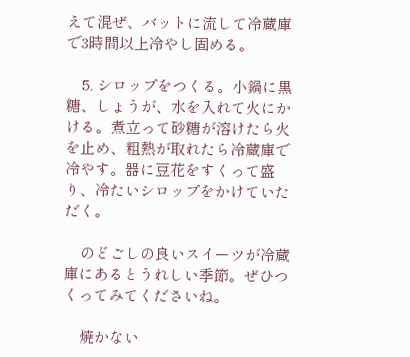えて混ぜ、バットに流して冷蔵庫で3時間以上冷やし固める。

    5. シロップをつくる。小鍋に黒糖、しょうが、水を入れて火にかける。煮立って砂糖が溶けたら火を止め、粗熱が取れたら冷蔵庫で冷やす。器に豆花をすくって盛り、冷たいシロップをかけていただく。

    のどごしの良いスイーツが冷蔵庫にあるとうれしい季節。ぜひつくってみてくださいね。

    焼かない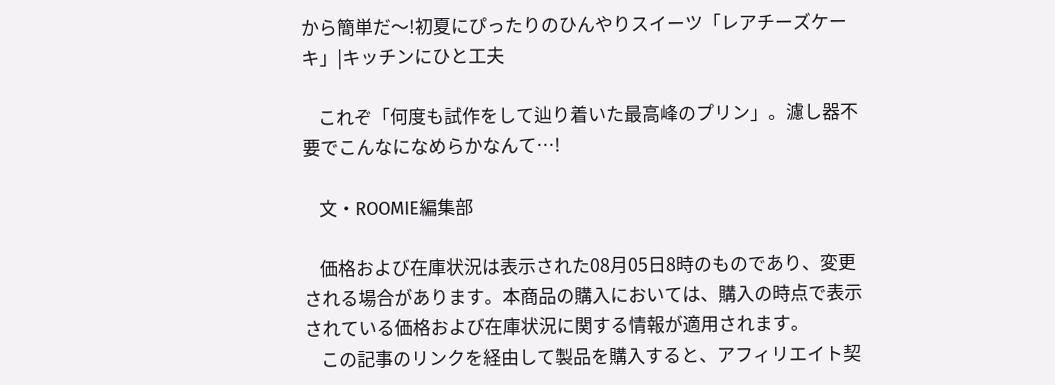から簡単だ〜!初夏にぴったりのひんやりスイーツ「レアチーズケーキ」|キッチンにひと工夫

    これぞ「何度も試作をして辿り着いた最高峰のプリン」。濾し器不要でこんなになめらかなんて…!

    文・ROOMIE編集部

    価格および在庫状況は表示された08月05日8時のものであり、変更される場合があります。本商品の購入においては、購入の時点で表示されている価格および在庫状況に関する情報が適用されます。
    この記事のリンクを経由して製品を購入すると、アフィリエイト契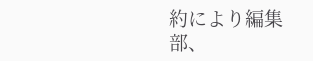約により編集部、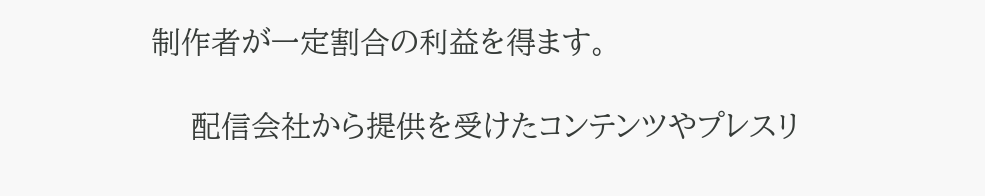制作者が一定割合の利益を得ます。

    配信会社から提供を受けたコンテンツやプレスリ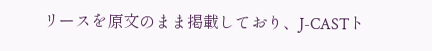リースを原文のまま掲載しており、J-CASTト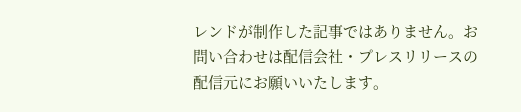レンドが制作した記事ではありません。お問い合わせは配信会社・プレスリリースの配信元にお願いいたします。